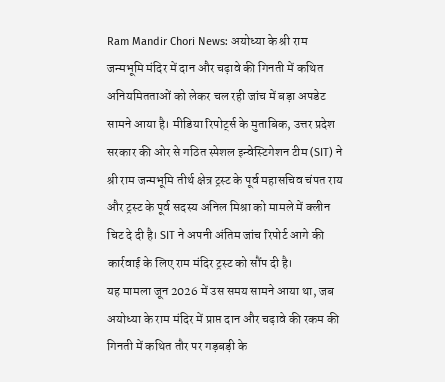Ram Mandir Chori News: अयोध्या के श्री राम जन्मभूमि मंदिर में दान और चढ़ावे की गिनती में कथित अनियमितताओं को लेकर चल रही जांच में बड़ा अपडेट सामने आया है। मीडिया रिपोर्ट्स के मुताबिक, उत्तर प्रदेश सरकार की ओर से गठित स्पेशल इन्वेस्टिगेशन टीम (SIT) ने श्री राम जन्मभूमि तीर्थ क्षेत्र ट्रस्ट के पूर्व महासचिव चंपत राय और ट्रस्ट के पूर्व सदस्य अनिल मिश्रा को मामले में क्लीन चिट दे दी है। SIT ने अपनी अंतिम जांच रिपोर्ट आगे की कार्रवाई के लिए राम मंदिर ट्रस्ट को सौंप दी है।
यह मामला जून 2026 में उस समय सामने आया था, जब अयोध्या के राम मंदिर में प्राप्त दान और चढ़ावे की रकम की गिनती में कथित तौर पर गड़बड़ी के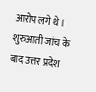आरोप लगे थे। शुरुआती जांच के बाद उत्तर प्रदेश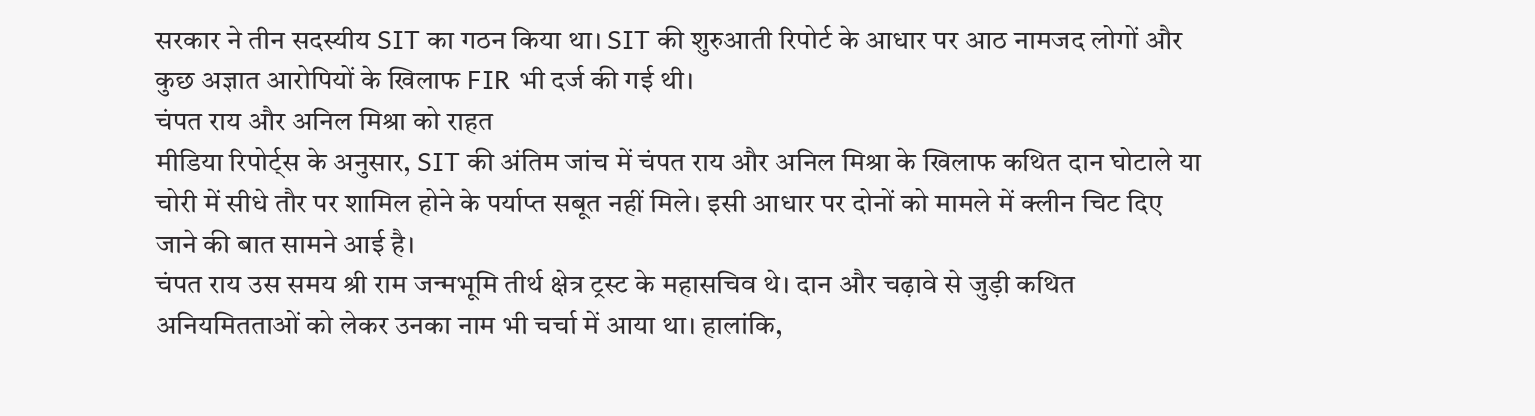सरकार ने तीन सदस्यीय SIT का गठन किया था। SIT की शुरुआती रिपोर्ट के आधार पर आठ नामजद लोगों और कुछ अज्ञात आरोपियों के खिलाफ FIR भी दर्ज की गई थी।
चंपत राय और अनिल मिश्रा को राहत
मीडिया रिपोर्ट्स के अनुसार, SIT की अंतिम जांच में चंपत राय और अनिल मिश्रा के खिलाफ कथित दान घोटाले या चोरी में सीधे तौर पर शामिल होने के पर्याप्त सबूत नहीं मिले। इसी आधार पर दोनों को मामले में क्लीन चिट दिए जाने की बात सामने आई है।
चंपत राय उस समय श्री राम जन्मभूमि तीर्थ क्षेत्र ट्रस्ट के महासचिव थे। दान और चढ़ावे से जुड़ी कथित अनियमितताओं को लेकर उनका नाम भी चर्चा में आया था। हालांकि,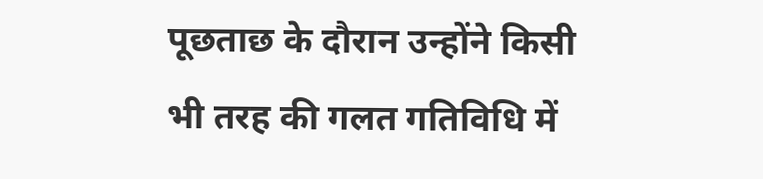पूछताछ के दौरान उन्होंने किसी भी तरह की गलत गतिविधि में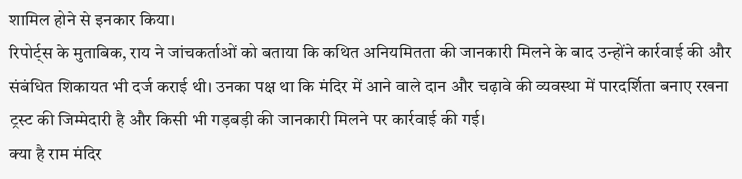शामिल होने से इनकार किया।
रिपोर्ट्स के मुताबिक, राय ने जांचकर्ताओं को बताया कि कथित अनियमितता की जानकारी मिलने के बाद उन्होंने कार्रवाई की और संबंधित शिकायत भी दर्ज कराई थी। उनका पक्ष था कि मंदिर में आने वाले दान और चढ़ावे की व्यवस्था में पारदर्शिता बनाए रखना ट्रस्ट की जिम्मेदारी है और किसी भी गड़बड़ी की जानकारी मिलने पर कार्रवाई की गई।
क्या है राम मंदिर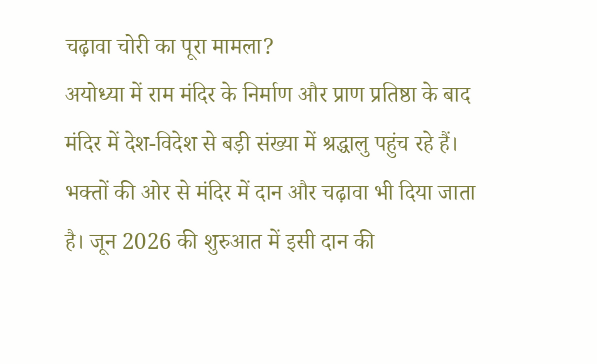चढ़ावा चोरी का पूरा मामला?
अयोध्या में राम मंदिर के निर्माण और प्राण प्रतिष्ठा के बाद मंदिर में देश-विदेश से बड़ी संख्या में श्रद्धालु पहुंच रहे हैं। भक्तों की ओर से मंदिर में दान और चढ़ावा भी दिया जाता है। जून 2026 की शुरुआत में इसी दान की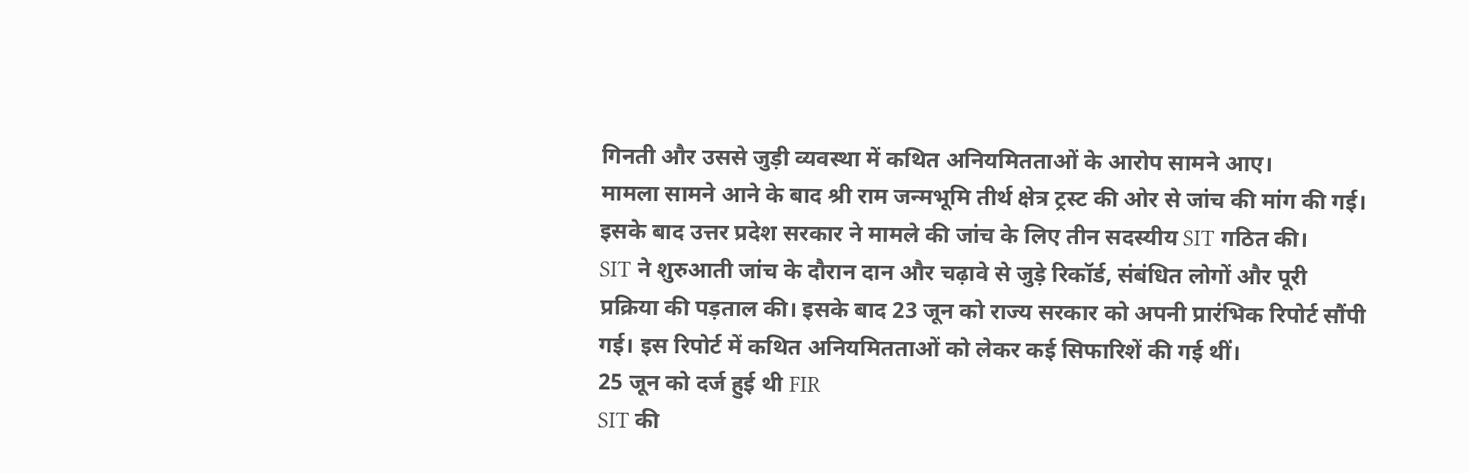गिनती और उससे जुड़ी व्यवस्था में कथित अनियमितताओं के आरोप सामने आए।
मामला सामने आने के बाद श्री राम जन्मभूमि तीर्थ क्षेत्र ट्रस्ट की ओर से जांच की मांग की गई। इसके बाद उत्तर प्रदेश सरकार ने मामले की जांच के लिए तीन सदस्यीय SIT गठित की।
SIT ने शुरुआती जांच के दौरान दान और चढ़ावे से जुड़े रिकॉर्ड, संबंधित लोगों और पूरी प्रक्रिया की पड़ताल की। इसके बाद 23 जून को राज्य सरकार को अपनी प्रारंभिक रिपोर्ट सौंपी गई। इस रिपोर्ट में कथित अनियमितताओं को लेकर कई सिफारिशें की गई थीं।
25 जून को दर्ज हुई थी FIR
SIT की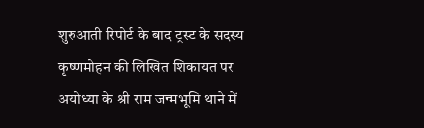शुरुआती रिपोर्ट के बाद ट्रस्ट के सदस्य कृष्णमोहन की लिखित शिकायत पर अयोध्या के श्री राम जन्मभूमि थाने में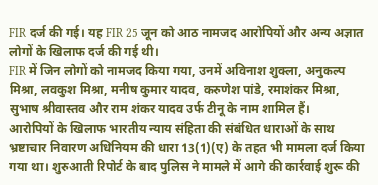FIR दर्ज की गई। यह FIR 25 जून को आठ नामजद आरोपियों और अन्य अज्ञात लोगों के खिलाफ दर्ज की गई थी।
FIR में जिन लोगों को नामजद किया गया, उनमें अविनाश शुक्ला, अनुकल्प मिश्रा, लवकुश मिश्रा, मनीष कुमार यादव, करुणेश पांडे, रमाशंकर मिश्रा, सुभाष श्रीवास्तव और राम शंकर यादव उर्फ टीनू के नाम शामिल हैं।
आरोपियों के खिलाफ भारतीय न्याय संहिता की संबंधित धाराओं के साथ भ्रष्टाचार निवारण अधिनियम की धारा 13(1)(ए) के तहत भी मामला दर्ज किया गया था। शुरुआती रिपोर्ट के बाद पुलिस ने मामले में आगे की कार्रवाई शुरू की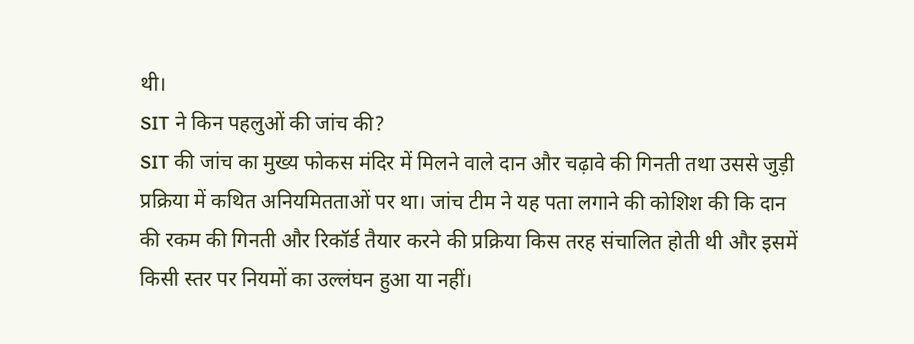थी।
SIT ने किन पहलुओं की जांच की?
SIT की जांच का मुख्य फोकस मंदिर में मिलने वाले दान और चढ़ावे की गिनती तथा उससे जुड़ी प्रक्रिया में कथित अनियमितताओं पर था। जांच टीम ने यह पता लगाने की कोशिश की कि दान की रकम की गिनती और रिकॉर्ड तैयार करने की प्रक्रिया किस तरह संचालित होती थी और इसमें किसी स्तर पर नियमों का उल्लंघन हुआ या नहीं।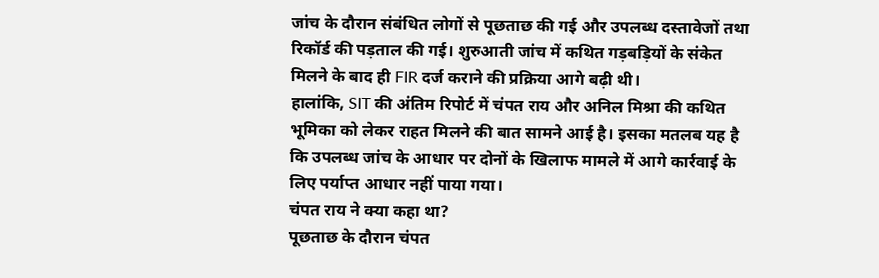जांच के दौरान संबंधित लोगों से पूछताछ की गई और उपलब्ध दस्तावेजों तथा रिकॉर्ड की पड़ताल की गई। शुरुआती जांच में कथित गड़बड़ियों के संकेत मिलने के बाद ही FIR दर्ज कराने की प्रक्रिया आगे बढ़ी थी।
हालांकि, SIT की अंतिम रिपोर्ट में चंपत राय और अनिल मिश्रा की कथित भूमिका को लेकर राहत मिलने की बात सामने आई है। इसका मतलब यह है कि उपलब्ध जांच के आधार पर दोनों के खिलाफ मामले में आगे कार्रवाई के लिए पर्याप्त आधार नहीं पाया गया।
चंपत राय ने क्या कहा था?
पूछताछ के दौरान चंपत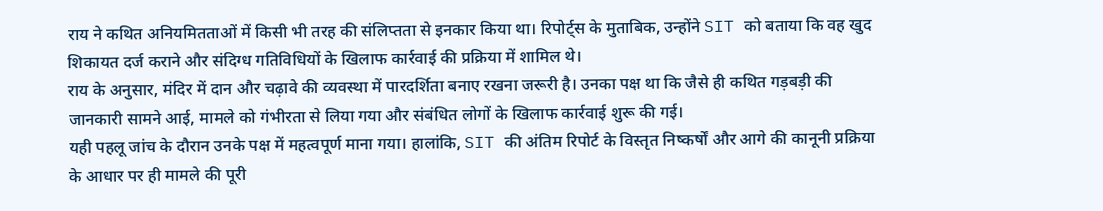राय ने कथित अनियमितताओं में किसी भी तरह की संलिप्तता से इनकार किया था। रिपोर्ट्स के मुताबिक, उन्होंने SIT को बताया कि वह खुद शिकायत दर्ज कराने और संदिग्ध गतिविधियों के खिलाफ कार्रवाई की प्रक्रिया में शामिल थे।
राय के अनुसार, मंदिर में दान और चढ़ावे की व्यवस्था में पारदर्शिता बनाए रखना जरूरी है। उनका पक्ष था कि जैसे ही कथित गड़बड़ी की जानकारी सामने आई, मामले को गंभीरता से लिया गया और संबंधित लोगों के खिलाफ कार्रवाई शुरू की गई।
यही पहलू जांच के दौरान उनके पक्ष में महत्वपूर्ण माना गया। हालांकि, SIT की अंतिम रिपोर्ट के विस्तृत निष्कर्षों और आगे की कानूनी प्रक्रिया के आधार पर ही मामले की पूरी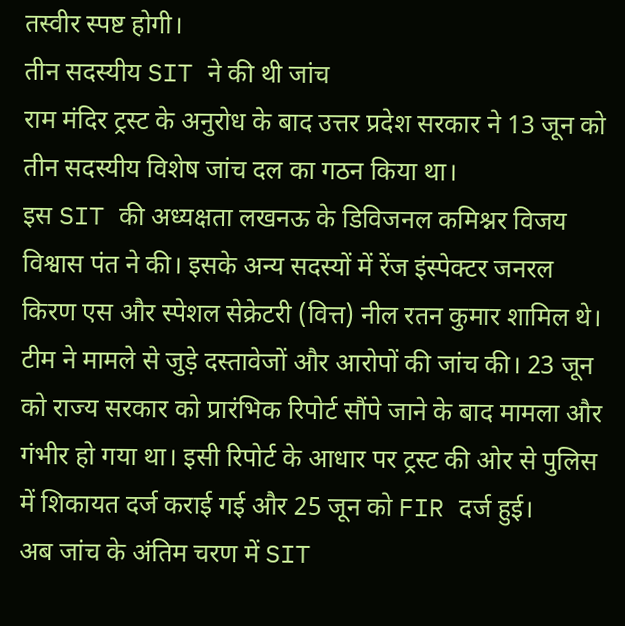तस्वीर स्पष्ट होगी।
तीन सदस्यीय SIT ने की थी जांच
राम मंदिर ट्रस्ट के अनुरोध के बाद उत्तर प्रदेश सरकार ने 13 जून को तीन सदस्यीय विशेष जांच दल का गठन किया था।
इस SIT की अध्यक्षता लखनऊ के डिविजनल कमिश्नर विजय विश्वास पंत ने की। इसके अन्य सदस्यों में रेंज इंस्पेक्टर जनरल किरण एस और स्पेशल सेक्रेटरी (वित्त) नील रतन कुमार शामिल थे।
टीम ने मामले से जुड़े दस्तावेजों और आरोपों की जांच की। 23 जून को राज्य सरकार को प्रारंभिक रिपोर्ट सौंपे जाने के बाद मामला और गंभीर हो गया था। इसी रिपोर्ट के आधार पर ट्रस्ट की ओर से पुलिस में शिकायत दर्ज कराई गई और 25 जून को FIR दर्ज हुई।
अब जांच के अंतिम चरण में SIT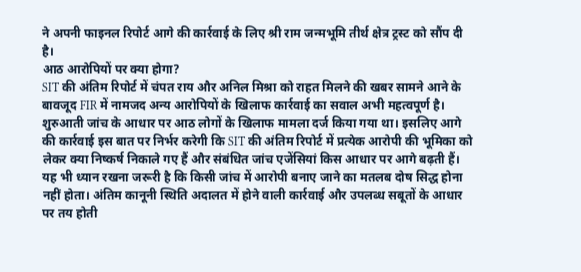ने अपनी फाइनल रिपोर्ट आगे की कार्रवाई के लिए श्री राम जन्मभूमि तीर्थ क्षेत्र ट्रस्ट को सौंप दी है।
आठ आरोपियों पर क्या होगा?
SIT की अंतिम रिपोर्ट में चंपत राय और अनिल मिश्रा को राहत मिलने की खबर सामने आने के बावजूद FIR में नामजद अन्य आरोपियों के खिलाफ कार्रवाई का सवाल अभी महत्वपूर्ण है।
शुरुआती जांच के आधार पर आठ लोगों के खिलाफ मामला दर्ज किया गया था। इसलिए आगे की कार्रवाई इस बात पर निर्भर करेगी कि SIT की अंतिम रिपोर्ट में प्रत्येक आरोपी की भूमिका को लेकर क्या निष्कर्ष निकाले गए हैं और संबंधित जांच एजेंसियां किस आधार पर आगे बढ़ती हैं।
यह भी ध्यान रखना जरूरी है कि किसी जांच में आरोपी बनाए जाने का मतलब दोष सिद्ध होना नहीं होता। अंतिम कानूनी स्थिति अदालत में होने वाली कार्रवाई और उपलब्ध सबूतों के आधार पर तय होती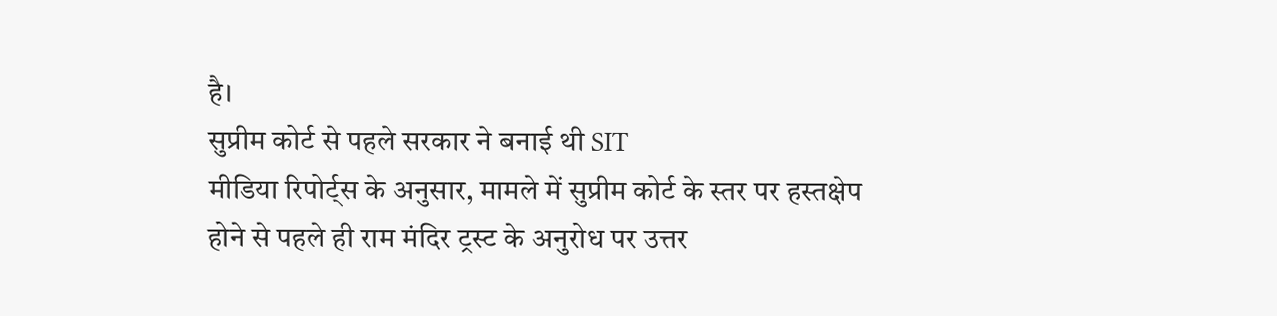है।
सुप्रीम कोर्ट से पहले सरकार ने बनाई थी SIT
मीडिया रिपोर्ट्स के अनुसार, मामले में सुप्रीम कोर्ट के स्तर पर हस्तक्षेप होने से पहले ही राम मंदिर ट्रस्ट के अनुरोध पर उत्तर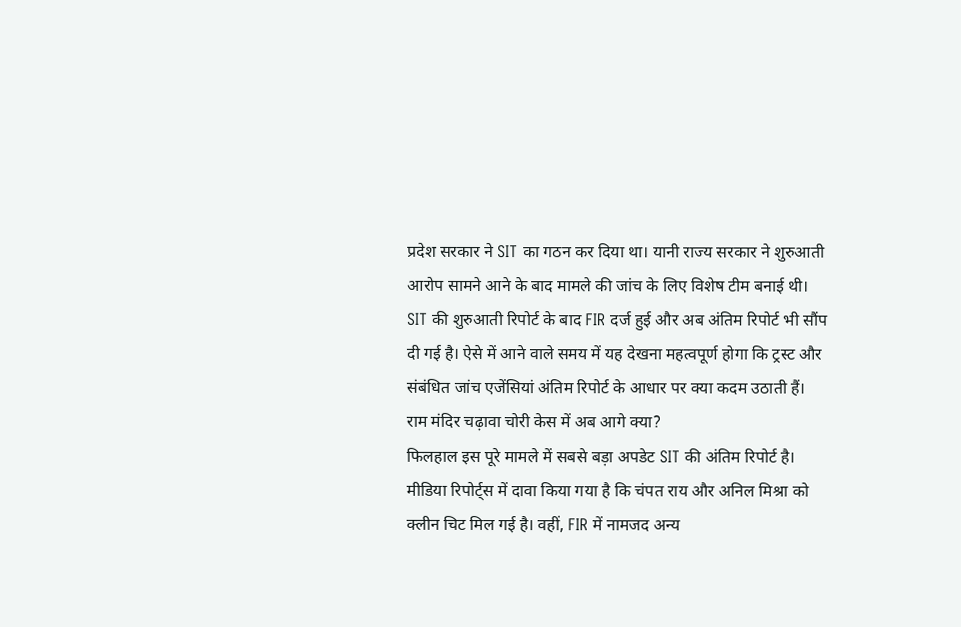प्रदेश सरकार ने SIT का गठन कर दिया था। यानी राज्य सरकार ने शुरुआती आरोप सामने आने के बाद मामले की जांच के लिए विशेष टीम बनाई थी।
SIT की शुरुआती रिपोर्ट के बाद FIR दर्ज हुई और अब अंतिम रिपोर्ट भी सौंप दी गई है। ऐसे में आने वाले समय में यह देखना महत्वपूर्ण होगा कि ट्रस्ट और संबंधित जांच एजेंसियां अंतिम रिपोर्ट के आधार पर क्या कदम उठाती हैं।
राम मंदिर चढ़ावा चोरी केस में अब आगे क्या?
फिलहाल इस पूरे मामले में सबसे बड़ा अपडेट SIT की अंतिम रिपोर्ट है। मीडिया रिपोर्ट्स में दावा किया गया है कि चंपत राय और अनिल मिश्रा को क्लीन चिट मिल गई है। वहीं, FIR में नामजद अन्य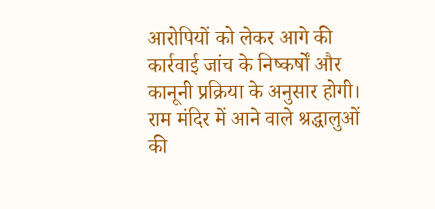आरोपियों को लेकर आगे की कार्रवाई जांच के निष्कर्षों और कानूनी प्रक्रिया के अनुसार होगी।
राम मंदिर में आने वाले श्रद्धालुओं की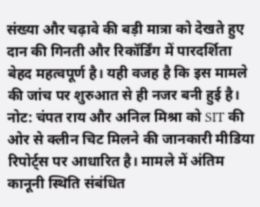संख्या और चढ़ावे की बड़ी मात्रा को देखते हुए दान की गिनती और रिकॉर्डिंग में पारदर्शिता बेहद महत्वपूर्ण है। यही वजह है कि इस मामले की जांच पर शुरुआत से ही नजर बनी हुई है।
नोट: चंपत राय और अनिल मिश्रा को SIT की ओर से क्लीन चिट मिलने की जानकारी मीडिया रिपोर्ट्स पर आधारित है। मामले में अंतिम कानूनी स्थिति संबंधित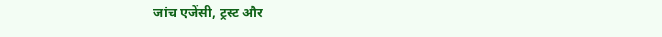जांच एजेंसी, ट्रस्ट और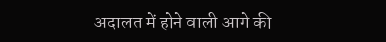अदालत में होने वाली आगे की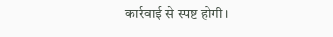कार्रवाई से स्पष्ट होगी।